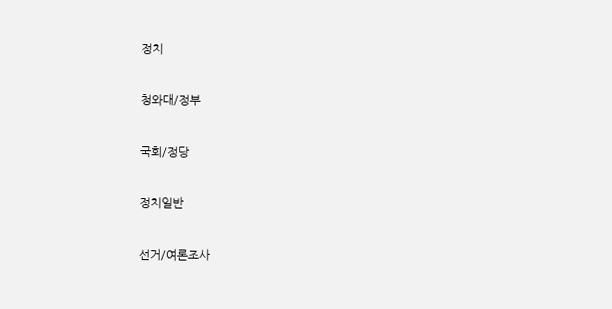정치

청와대/정부

국회/정당

정치일반

선거/여론조사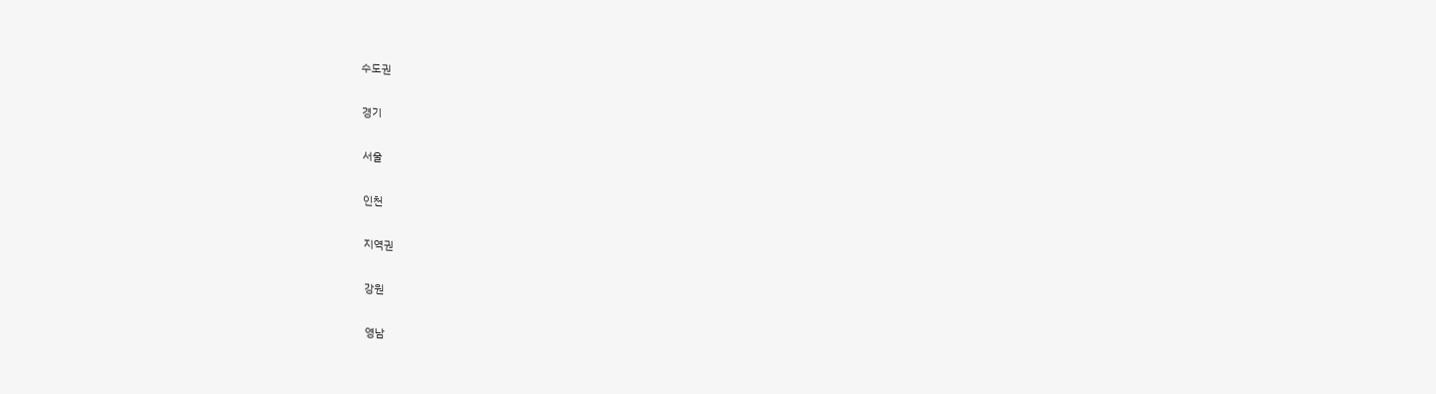수도권

경기

서울

인천

지역권

강원

영남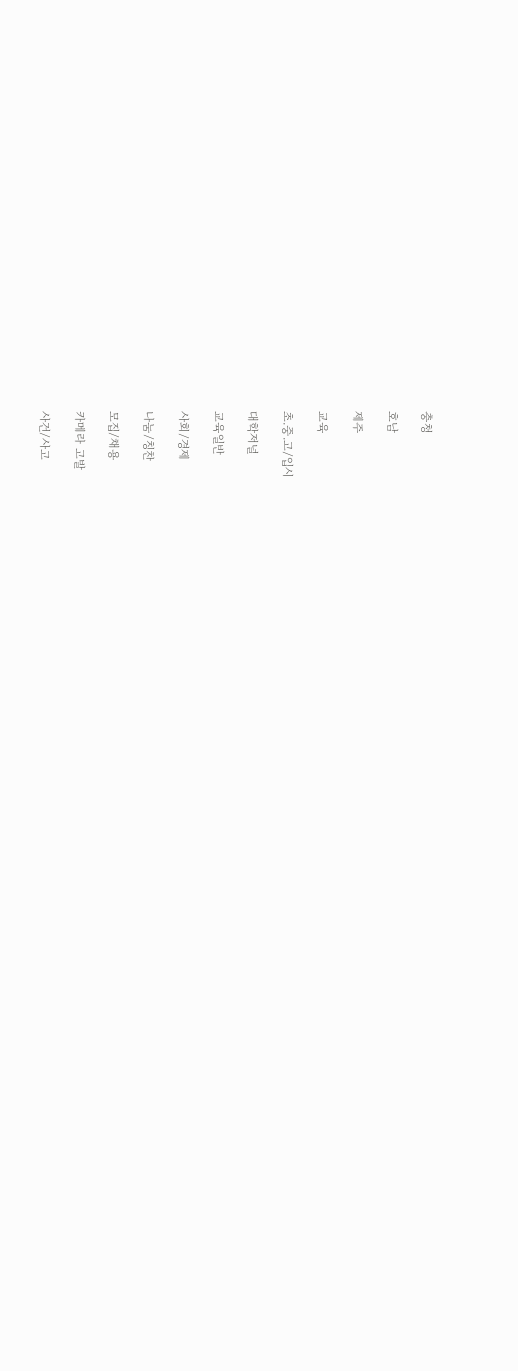충청

호남

제주

교육

초.중.고/입시

대학저널

교육일반

사회/경제

나눔/칭찬

모집/채용

카메라 고발

사건/사고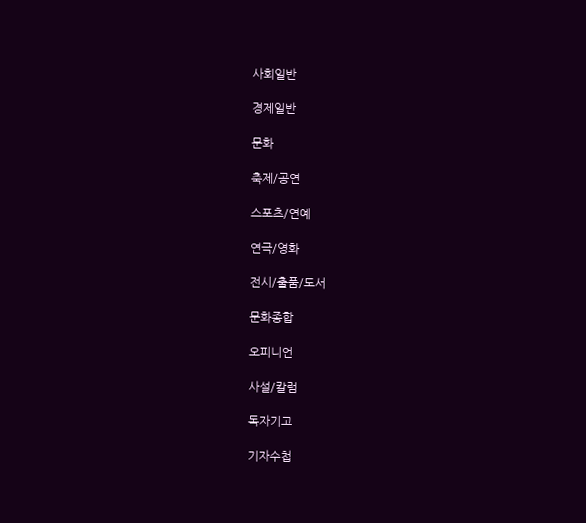사회일반

경제일반

문화

축제/공연

스포츠/연예

연극/영화

전시/출품/도서

문화종합

오피니언

사설/칼럼

독자기고

기자수첩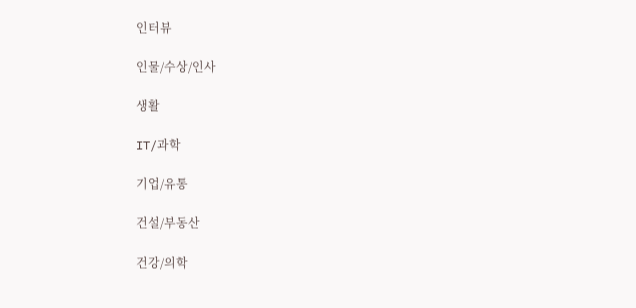인터뷰

인물/수상/인사

생활

IT/과학

기업/유통

건설/부동산

건강/의학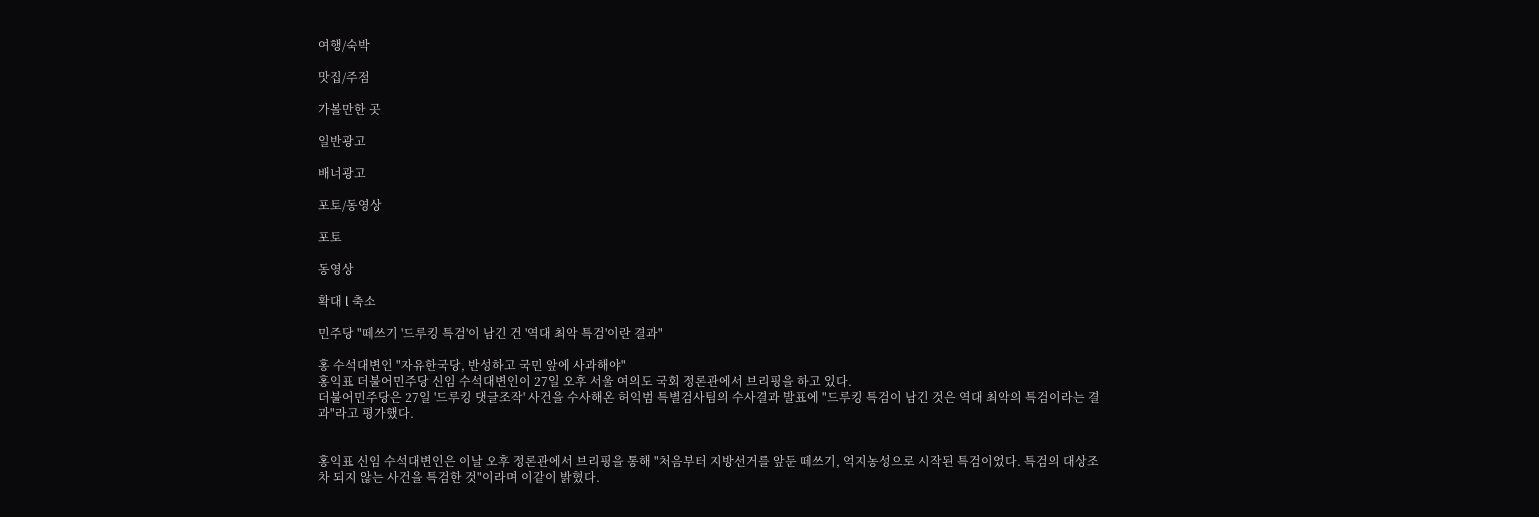여행/숙박

맛집/주점

가볼만한 곳

일반광고

배너광고

포토/동영상

포토

동영상

확대 l 축소

민주당 "떼쓰기 '드루킹 특검'이 남긴 건 '역대 최악 특검'이란 결과"

홍 수석대변인 "자유한국당, 반성하고 국민 앞에 사과해야"
홍익표 더불어민주당 신임 수석대변인이 27일 오후 서울 여의도 국회 정론관에서 브리핑을 하고 있다.
더불어민주당은 27일 '드루킹 댓글조작' 사건을 수사해온 허익범 특별검사팀의 수사결과 발표에 "드루킹 특검이 남긴 것은 역대 최악의 특검이라는 결과"라고 평가했다.


홍익표 신임 수석대변인은 이날 오후 정론관에서 브리핑을 통해 "처음부터 지방선거를 앞둔 떼쓰기, 억지농성으로 시작된 특검이었다. 특검의 대상조차 되지 않는 사건을 특검한 것"이라며 이같이 밝혔다.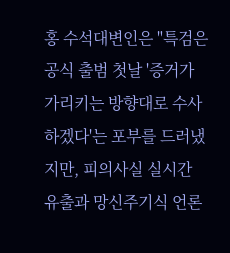홍 수석대변인은 "특검은 공식 출범 첫날 '증거가 가리키는 방향대로 수사하겠다'는 포부를 드러냈지만, 피의사실 실시간 유출과 망신주기식 언론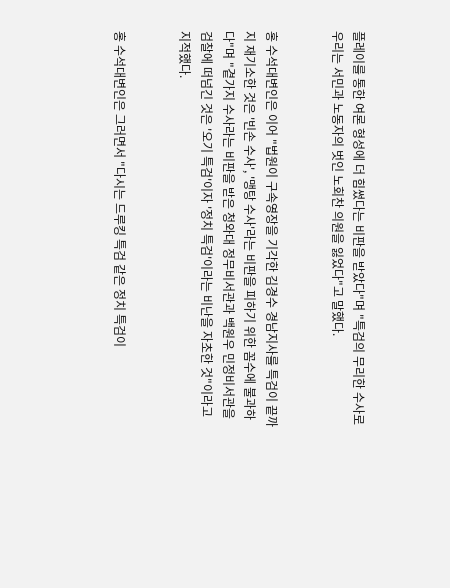플레이를 통한 여론 형성에 더 힘썼다는 비판을 받았다"며 "특검의 무리한 수사로 우리는 서민과 노동자의 벗인 노회찬 의원을 잃었다"고 말했다.


홍 수석대변인은 이어 "법원이 구속영장을 기각한 김경수 경남지사를 특검이 끝까지 재기소한 것은 '빈손 수사', '맹탕 수사'라는 비판을 피하기 위한 꼼수에 불과하다"며 "곁가지 수사라는 비판을 받은 청와대 정무비서관과 백원우 민정비서관을 검찰에 떠넘긴 것은 '오기 특검'이자 '정치 특검'이라는 비난을 자초한 것"이라고 지적했다.


홍 수석대변인은 그러면서 "다시는 드루킹 특검 같은 정치 특검이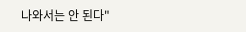나와서는 안 된다"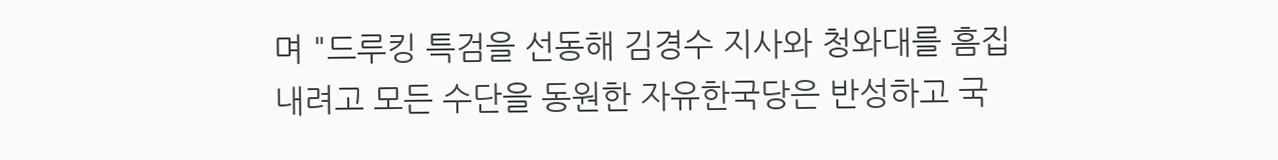며 "드루킹 특검을 선동해 김경수 지사와 청와대를 흠집 내려고 모든 수단을 동원한 자유한국당은 반성하고 국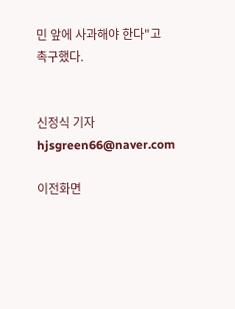민 앞에 사과해야 한다"고 촉구했다.


신정식 기자 hjsgreen66@naver.com

이전화면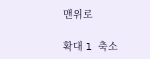맨위로

확대 l 축소